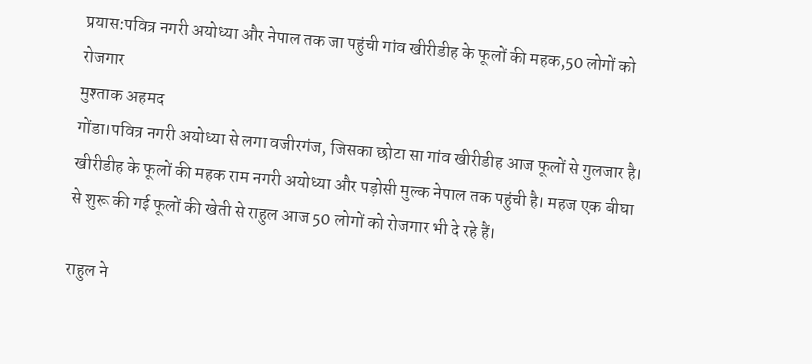प्रयास:पवित्र नगरी अयोध्या और नेपाल तक जा पहुंची गांव खीरीडीह के फूलों की महक,50 लोगों को रोजगार
मुश्ताक अहमद
गोंडा।पवित्र नगरी अयोध्या से लगा वजीरगंज, जिसका छोटा सा गांव खीरीडीह आज फूलों से गुलजार है। खीरीडीह के फूलों की महक राम नगरी अयोध्या और पड़ोसी मुल्क नेपाल तक पहुंची है। महज एक बीघा से शुरू की गई फूलों की खेती से राहुल आज 50 लोगों को रोजगार भी दे रहे हैं।

राहुल ने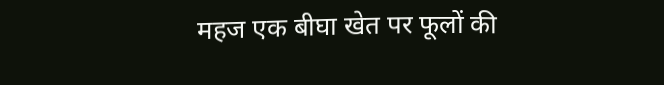महज एक बीघा खेत पर फूलों की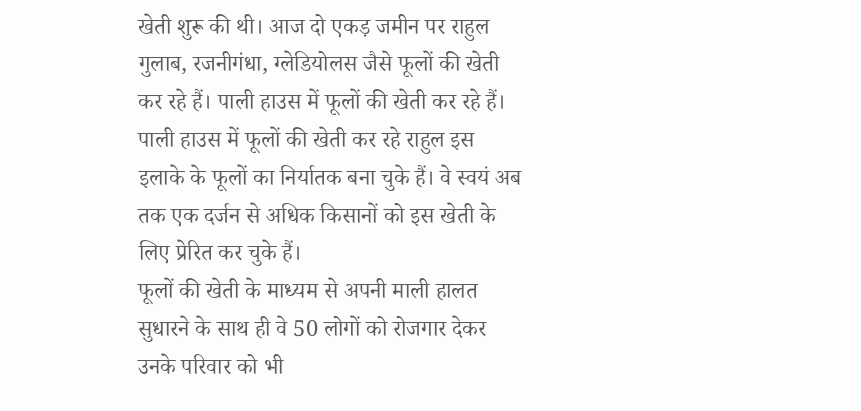खेती शुरू की थी। आज दो एकड़ जमीन पर राहुल गुलाब, रजनीगंधा, ग्लेडियोलस जैसे फूलों की खेती कर रहे हैं। पाली हाउस में फूलों की खेती कर रहे हैं। पाली हाउस में फूलों की खेती कर रहे राहुल इस इलाके के फूलों का निर्यातक बना चुके हैं। वे स्वयं अब तक एक दर्जन से अधिक किसानों को इस खेती के लिए प्रेरित कर चुके हैं।
फूलों की खेती के माध्यम से अपनी माली हालत सुधारने के साथ ही वे 50 लोगों को रोजगार देकर उनके परिवार को भी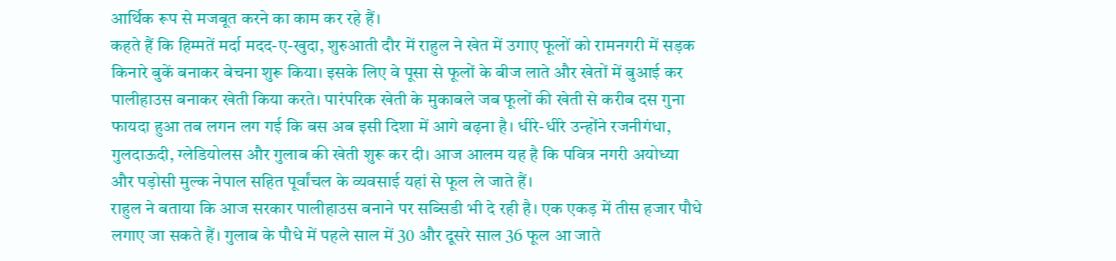आर्थिक रूप से मजबूत करने का काम कर रहे हैं।
कहते हैं कि हिम्मतें मर्दा मदद-ए-खुदा, शुरुआती दौर में राहुल ने खेत में उगाए फूलों को रामनगरी में सड़क किनारे बुकें बनाकर बेचना शुरू किया। इसके लिए वे पूसा से फूलों के बीज लाते और खेतों में बुआई कर पालीहाउस बनाकर खेती किया करते। पारंपरिक खेती के मुकाबले जब फूलों की खेती से करीब दस गुना फायदा हुआ तब लगन लग गई कि बस अब इसी दिशा में आगे बढ़ना है। धीरे-धीरे उन्होंने रजनीगंधा, गुलदाऊदी, ग्लेडियोलस और गुलाब की खेती शुरू कर दी। आज आलम यह है कि पवित्र नगरी अयोध्या और पड़ोसी मुल्क नेपाल सहित पूर्वांचल के व्यवसाई यहां से फूल ले जाते हैं।
राहुल ने बताया कि आज सरकार पालीहाउस बनाने पर सब्सिडी भी दे रही है। एक एकड़ में तीस हजार पौधे लगाए जा सकते हैं। गुलाब के पौधे में पहले साल में 30 और दूसरे साल 36 फूल आ जाते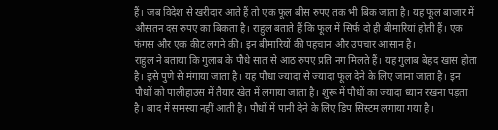हैं। जब विदेश से खरीदार आते हैं तो एक फूल बीस रुपए तक भी बिक जाता है। यह फूल बाजार में औसतन दस रुपए का बिकता है। राहुल बताते हैं कि फूल में सिर्फ दो ही बीमारियां होती हैं। एक फंगस और एक कीट लगने की। इन बीमारियों की पहचान और उपचार आसान है।
राहुल ने बताया कि गुलाब के पौधे सात से आठ रुपए प्रति नग मिलते हैं। यह गुलाब बेहद खास होता है। इसे पुणे से मंगाया जाता है। यह पौधा ज्यादा से ज्यादा फूल देने के लिए जाना जाता है। इन पौधों को पालीहाउस में तैयार खेत में लगाया जाता है। शुरू में पौधों का ज्यादा ध्यान रखना पड़ता है। बाद में समस्या नहीं आती है। पौधों में पानी देने के लिए डिप सिस्टम लगाया गया है।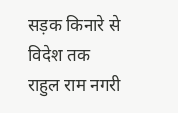सड़क किनारे से विदेश तक
राहुल राम नगरी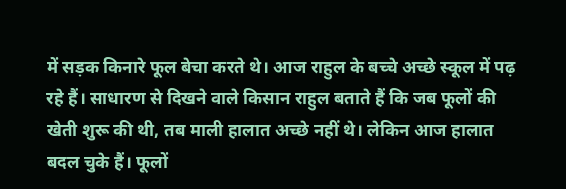में सड़क किनारे फूल बेचा करते थे। आज राहुल के बच्चे अच्छे स्कूल में पढ़ रहे हैं। साधारण से दिखने वाले किसान राहुल बताते हैं कि जब फूलों की खेती शुरू की थी, तब माली हालात अच्छे नहीं थे। लेकिन आज हालात बदल चुके हैं। फूलों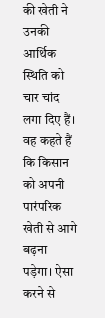की खेती ने उनकी आर्थिक स्थिति को चार चांद लगा दिए हैं। वह कहते हैं कि किसान को अपनी पारंपरिक खेती से आगे बढ़ना पड़ेगा। ऐसा करने से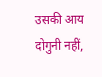उसकी आय दोगुनी नहीं,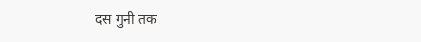दस गुनी तक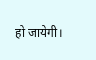हो जायेगी।